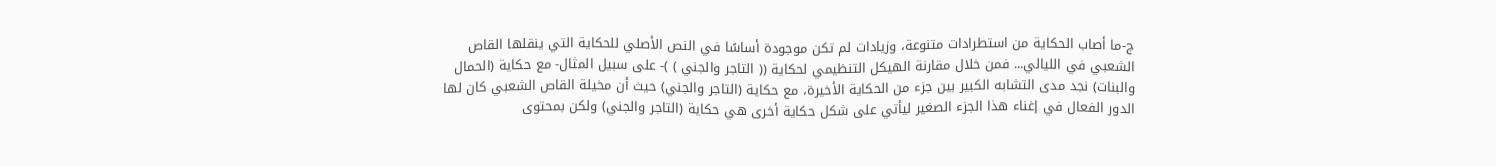ج-ما أصاب الحكاية من استطرادات متنوعة، وزيادات لم تكن موجودة أساسًا في النص الأصلي للحكاية التي ينقلها القاص الشعبي في الليالي... فمن خلال مقارنة الهيكل التنظيمي لحكاية (( التاجر والجني ) )- على سبيل المثال- مع حكاية (الحمال والبنات) نجد مدى التشابه الكبير بين جزء من الحكاية الأخيرة، مع حكاية (التاجر والجني) حيث أن مخيلة القاص الشعبي كان لها الدور الفعال في إغناء هذا الجزء الصغير ليأتي على شكل حكاية أخرى هي حكاية (التاجر والجني) ولكن بمحتوى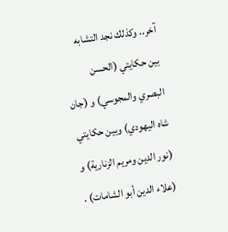آخر.. وكذلك نجد التشابه بين حكايتي (الحسن البصري والمجوسي) و (جان شاه اليهودي) وبين حكايتي (نور الدين ومريم الزنارية) و (علاء الدين أبو الشامات) .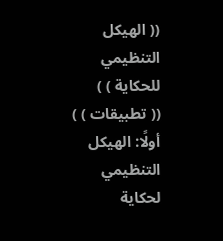(( الهيكل التنظيمي للحكاية ) )
(( تطبيقات ) )
أولًا: الهيكل التنظيمي لحكاية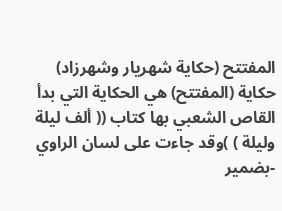المفتتح (حكاية شهريار وشهرزاد)
حكاية (المفتتح) هي الحكاية التي بدأ القاص الشعبي بها كتاب (( ألف ليلة وليلة ) )وقد جاءت على لسان الراوي -بضمير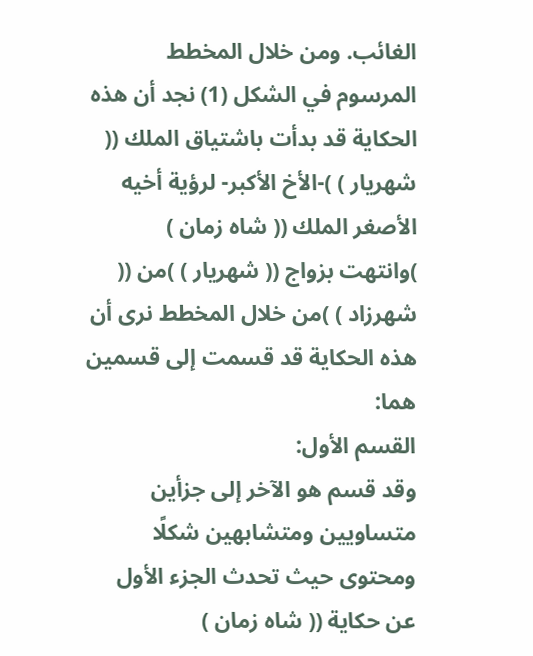الغائب. ومن خلال المخطط المرسوم في الشكل (1) نجد أن هذه الحكاية قد بدأت باشتياق الملك (( شهريار ) )-الأخ الأكبر- لرؤية أخيه الأصغر الملك (( شاه زمان ) )وانتهت بزواج (( شهريار ) )من (( شهرزاد ) )من خلال المخطط نرى أن هذه الحكاية قد قسمت إلى قسمين هما:
القسم الأول:
وقد قسم هو الآخر إلى جزأين متساويين ومتشابهين شكلًا ومحتوى حيث تحدث الجزء الأول عن حكاية (( شاه زمان )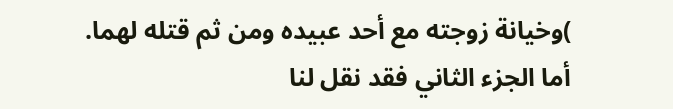)وخيانة زوجته مع أحد عبيده ومن ثم قتله لهما.
أما الجزء الثاني فقد نقل لنا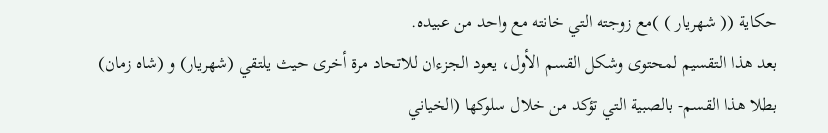حكاية (( شهريار ) )مع زوجته التي خانته مع واحد من عبيده.
بعد هذا التقسيم لمحتوى وشكل القسم الأول، يعود الجزءان للاتحاد مرة أخرى حيث يلتقي (شهريار) و (شاه زمان) بطلا هذا القسم- بالصبية التي تؤكد من خلال سلوكها (الخياني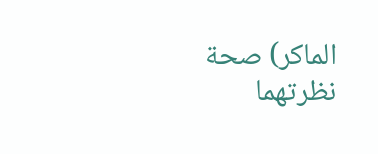الماكر) صحة نظرتهما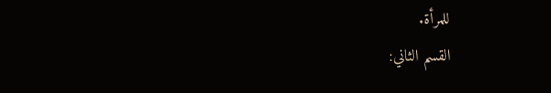للمرأة.
القسم الثاني: